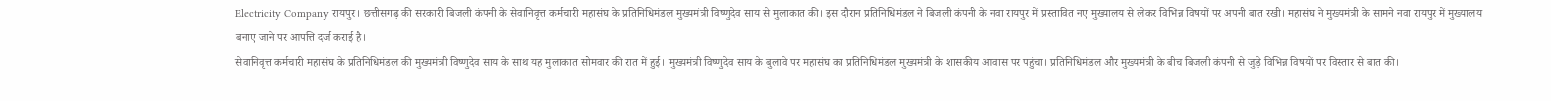Electricity Company रायपुर। छत्तीसगढ़ की सरकारी बिजली कंपनी के सेवानिवृत्त कर्मचारी महासंघ के प्रतिनिधिमंडल मुख्यमंत्री विष्णुदेव साय से मुलाकात की। इस दौरान प्रतिनिधिमंडल ने बिजली कंपनी के नवा रायपुर में प्रस्तावित नए मुख्यालय से लेकर विभिन्न विषयों पर अपनी बात रखी। महासंघ ने मुख्यमंत्री के सामने नवा रायपुर में मुख्यालय बनाए जाने पर आपत्ति दर्ज कराई है।
सेवानिवृत्त कर्मचारी महासंघ के प्रतिनिधिमंडल की मुख्यमंत्री विष्णुदेव साय के साथ यह मुलाकात सोमवार की रात में हुई। मुख्यमंत्री विष्णुदेव साय के बुलावे पर महासंघ का प्रतिनिधिमंडल मुख्यमंत्री के शासकीय आवास पर पहुंचा। प्रतिनिधिमंडल और मुख्यमंत्री के बीच बिजली कंपनी से जुड़े विभिन्न विषयों पर विस्तार से बात की।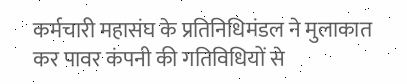कर्मचारी महासंघ के प्रतिनिधिमंडल ने मुलाकात कर पावर कंपनी की गतिविधियों से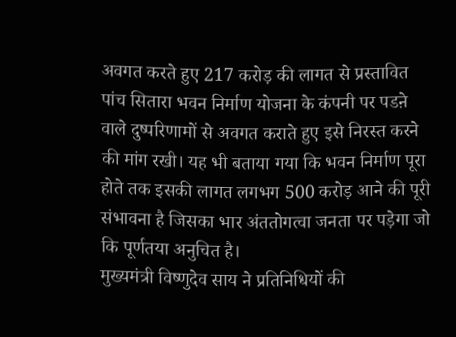अवगत करते हुए 217 करोड़ की लागत से प्रस्तावित पांच सितारा भवन निर्माण योजना के कंपनी पर पडऩे वाले दुष्परिणामों से अवगत कराते हुए इसे निरस्त करने की मांग रखी। यह भी बताया गया कि भवन निर्माण पूरा होते तक इसकी लागत लगभग 500 करोड़ आने की पूरी संभावना है जिसका भार अंततोगत्वा जनता पर पड़ेगा जो कि पूर्णतया अनुचित है।
मुख्यमंत्री विष्णुदेव साय ने प्रतिनिधियों की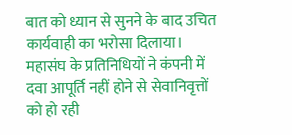बात को ध्यान से सुनने के बाद उचित कार्यवाही का भरोसा दिलाया।
महासंघ के प्रतिनिधियों ने कंपनी में दवा आपूर्ति नहीं होने से सेवानिवृत्तों को हो रही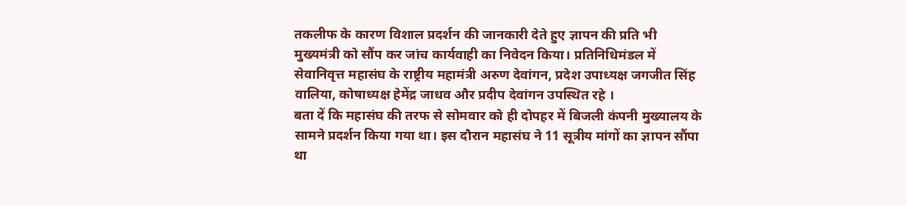तकलीफ के कारण विशाल प्रदर्शन की जानकारी देते हुए ज्ञापन की प्रति भी मुख्यमंत्री को सौंप कर जांच कार्यवाही का निवेदन किया। प्रतिनिधिमंडल में सेवानिवृत्त महासंघ के राष्ट्रीय महामंत्री अरुण देवांगन, प्रदेश उपाध्यक्ष जगजीत सिंह वालिया, कोषाध्यक्ष हेमेंद्र जाधव और प्रदीप देवांगन उपस्थित रहे ।
बता दें कि महासंघ की तरफ से सोमवार को ही दोपहर में बिजली कंपनी मुख्यालय के सामने प्रदर्शन किया गया था। इस दौरान महासंघ ने 11 सूत्रीय मांगों का ज्ञापन सौंपा था